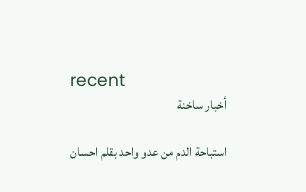recent
أخبار ساخنة

استباحة الدم من عدو واحد بقلم احسان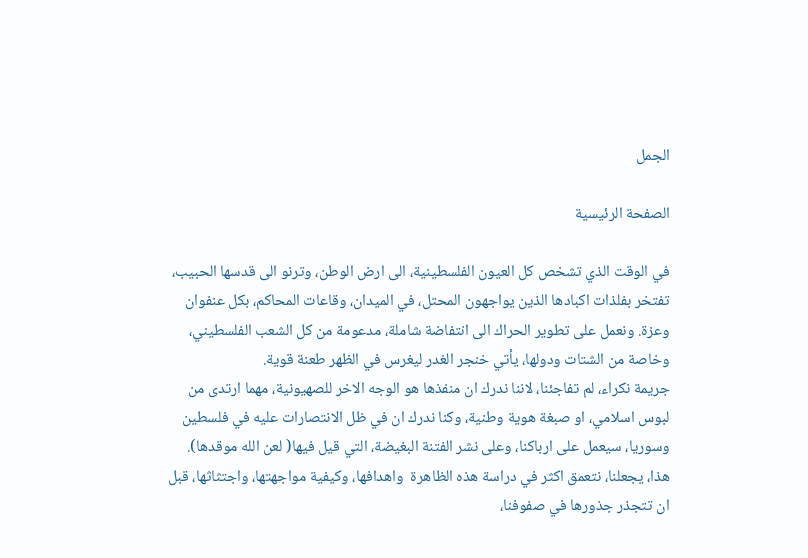الجمل

الصفحة الرئيسية

في الوقت الذي تشخص كل العيون الفلسطينية، الى ارض الوطن، وترنو الى قدسها الحبيب، تفتخر بفلذات اكبادها الذين يواجهون المحتل، في الميدان، وقاعات المحاكم، بكل عنفوان وعزة. ونعمل على تطوير الحراك الى انتفاضة شاملة، مدعومة من كل الشعب الفلسطيني، وخاصة من الشتات ودولها، يأتي خنجر الغدر ليغرس في الظهر طعنة قوية.
جريمة نكراء، لم تفاجئنا، لاننا ندرك ان منفذها هو الوجه الاخر للصهيونية، مهما ارتدى من لبوس اسلامي، او صبغة هوية وطنية، وكنا ندرك ان في ظل الانتصارات عليه في فلسطين وسوريا، سيعمل على ارباكنا، وعلى نشر الفتنة البغيضة، التي قيل فيها( لعن الله موقدها).
هذا، يجعلنا، نتعمق اكثر في دراسة هذه الظاهرة  واهدافها، وكيفية مواجهتها، واجتثاثها، قبل ان تتجذر جذورها في صفوفنا،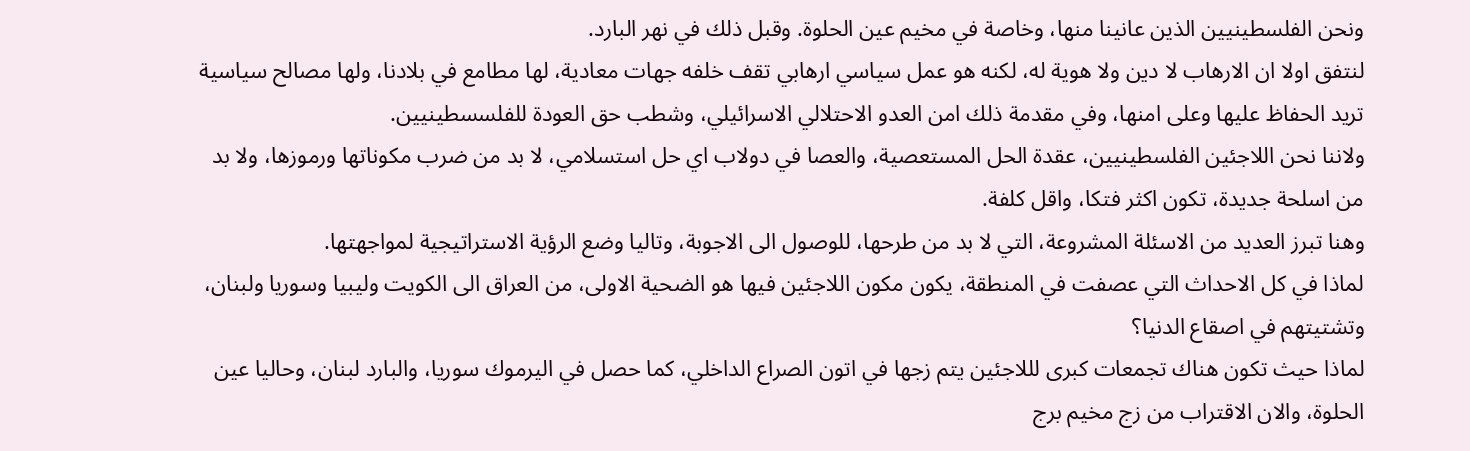ونحن الفلسطينيين الذين عانينا منها، وخاصة في مخيم عين الحلوة. وقبل ذلك في نهر البارد.
لنتفق اولا ان الارهاب لا دين ولا هوية له، لكنه هو عمل سياسي ارهابي تقف خلفه جهات معادية، لها مطامع في بلادنا، ولها مصالح سياسية تريد الحفاظ عليها وعلى امنها، وفي مقدمة ذلك امن العدو الاحتلالي الاسرائيلي، وشطب حق العودة للفلسسطينيين.
ولاننا نحن اللاجئين الفلسطينيين، عقدة الحل المستعصية، والعصا في دولاب اي حل استسلامي، لا بد من ضرب مكوناتها ورموزها، ولا بد من اسلحة جديدة، تكون اكثر فتكا، واقل كلفة.
وهنا تبرز العديد من الاسئلة المشروعة، التي لا بد من طرحها، للوصول الى الاجوبة، وتاليا وضع الرؤية الاستراتيجية لمواجهتها.
لماذا في كل الاحداث التي عصفت في المنطقة، يكون مكون اللاجئين فيها هو الضحية الاولى، من العراق الى الكويت وليبيا وسوريا ولبنان، وتشتيتهم في اصقاع الدنيا؟
لماذا حيث تكون هناك تجمعات كبرى لللاجئين يتم زجها في اتون الصراع الداخلي، كما حصل في اليرموك سوريا، والبارد لبنان، وحاليا عين الحلوة، والان الاقتراب من زج مخيم برج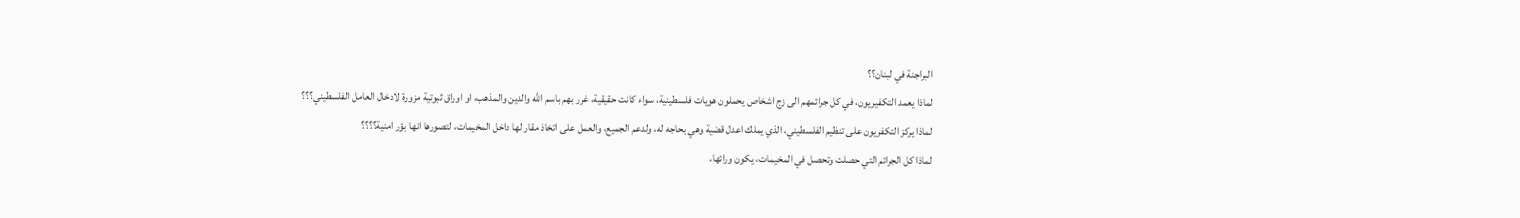البراجنة في لبنان؟؟
لماذا يعمد التكفيريون، في كل جرائمهم الى زج اشخاص يحملون هويات فلسطينية، سواء كانت حقيقية، غرر بهم باسم الله والدين والمذهب، او اوراق ثبوتية مزورة لادخال العامل الفلسطيني؟؟؟
لماذا يركز التكفريون على تنظيم الفلسطيني، الذي يملك اعدل قضية وهي بحاجه له، ولدعم الجميع، والعمل على اتخاذ مقار لها داخل المخيمات، لتصورها انها بؤر امنية؟؟؟؟
لماذا كل الجرائم التي حصلت وتحصل في المخيمات، يكون ورائها،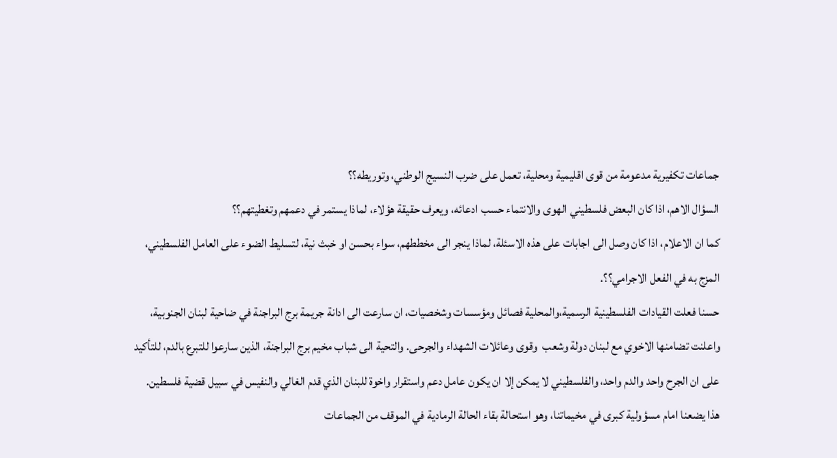جماعات تكفيرية مدعومة من قوى اقليمية ومحلية، تعمل على ضرب النسيج الوطني، وتوريطه؟؟
السؤال الاهم، اذا كان البعض فلسطيني الهوى والانتماء حسب ادعائه، ويعرف حقيقة هؤلاء، لماذا يستمر في دعمهم وتغطيتهم؟؟
كما ان الاعلام، اذا كان وصل الى اجابات على هذه الاسئلة، لماذا ينجر الى مخططهم، سواء بحسن او خبث نية، لتسليط الضوء على العامل الفلسطيني، المزج به في الفعل الاجرامي؟؟.
حسنا فعلت القيادات الفلسطينية الرسمية،والمحلية فصائل ومؤسسات وشخصيات، ان سارعت الى ادانة جريمة برج البراجنة في ضاحية لبنان الجنوبية، واعلنت تضامنها الاخوي مع لبنان دولة وشعب  وقوى وعائلات الشهداء والجرحى. والتحية الى شباب مخيم برج البراجنة، الذين سارعوا للتبرع بالدم، للتأكيد على ان الجرح واحد والدم واحد، والفلسطيني لا يمكن إلا ان يكون عامل دعم واستقرار واخوة للبنان الذي قدم الغالي والنفيس في سبيل قضية فلسطين.
هذا يضعنا امام مسؤولية كبرى في مخيماتنا، وهو استحالة بقاء الحالة الرمادية في الموقف من الجماعات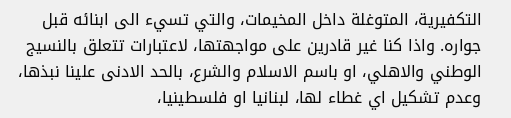التكفيرية، المتوغلة داخل المخيمات، والتي تسيء الى ابنائه قبل جواره. واذا كنا غير قادرين على مواجهتها، لاعتبارات تتعلق بالنسيج الوطني والاهلي، او باسم الاسلام والشرع، بالحد الادنى علينا نبذها، وعدم تشكيل اي غطاء لها، لبنانيا او فلسطينيا،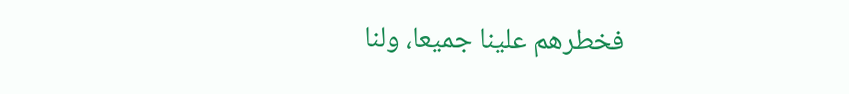فخطرهم علينا جميعا، ولنا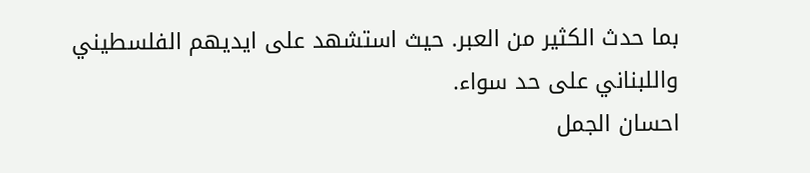بما حدث الكثير من العبر. حيث استشهد على ايديهم الفلسطيني واللبناني على حد سواء.
احسان الجمل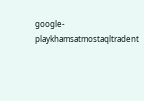google-playkhamsatmostaqltradent